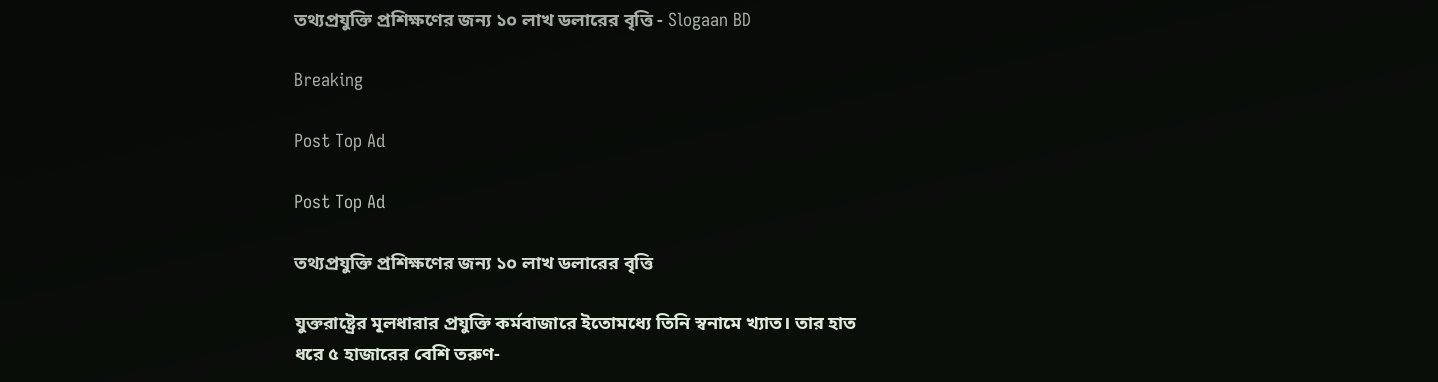তথ্যপ্রযুক্তি প্রশিক্ষণের জন্য ১০ লাখ ডলারের বৃত্তি - Slogaan BD

Breaking

Post Top Ad

Post Top Ad

তথ্যপ্রযুক্তি প্রশিক্ষণের জন্য ১০ লাখ ডলারের বৃত্তি

যুক্তরাষ্ট্রের মূলধারার প্রযুক্তি কর্মবাজারে ইতোমধ্যে তিনি স্বনামে খ্যাত। তার হাত ধরে ৫ হাজারের বেশি তরুণ-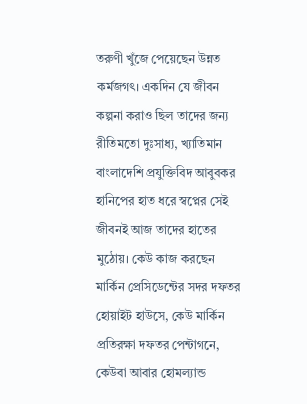তরুণী খুঁজে পেয়েছেন উন্নত কর্মজগৎ। একদিন যে জীবন কল্পনা করাও ছিল তাদের জন্য রীতিমতো দুঃসাধ্য, খ্যাতিমান বাংলাদেশি প্রযুক্তিবিদ আবুবকর হানিপের হাত ধরে স্বপ্নের সেই জীবনই আজ তাদের হাতের মুঠোয়। কেউ কাজ করছেন মার্কিন প্রেসিডেন্টের সদর দফতর হোয়াইট হাউসে, কেউ মার্কিন প্রতিরক্ষা দফতর পেন্টাগনে, কেউবা আবার হোমল্যান্ড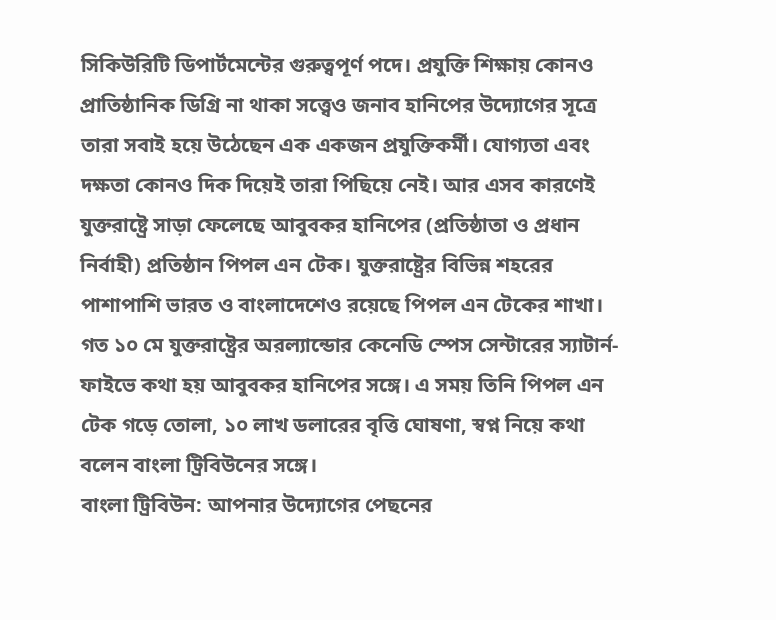সিকিউরিটি ডিপার্টমেন্টের গুরুত্বপূর্ণ পদে। প্রযুক্তি শিক্ষায় কোনও প্রাতিষ্ঠানিক ডিগ্রি না থাকা সত্ত্বেও জনাব হানিপের উদ্যোগের সূত্রে তারা সবাই হয়ে উঠেছেন এক একজন প্রযুক্তিকর্মী। যোগ্যতা এবং দক্ষতা কোনও দিক দিয়েই তারা পিছিয়ে নেই। আর এসব কারণেই যুক্তরাষ্ট্রে সাড়া ফেলেছে আবুবকর হানিপের (প্রতিষ্ঠাতা ও প্রধান নির্বাহী) প্রতিষ্ঠান পিপল এন টেক। যুক্তরাষ্ট্রের বিভিন্ন শহরের পাশাপাশি ভারত ও বাংলাদেশেও রয়েছে পিপল এন টেকের শাখা।
গত ১০ মে যুক্তরাষ্ট্রের অরল্যান্ডোর কেনেডি স্পেস সেন্টারের স্যাটার্ন-ফাইভে কথা হয় আবুবকর হানিপের সঙ্গে। এ সময় তিনি পিপল এন টেক গড়ে তোলা, ১০ লাখ ডলারের বৃত্তি ঘোষণা, স্বপ্ন নিয়ে কথা বলেন বাংলা ট্রিবিউনের সঙ্গে।
বাংলা ট্রিবিউন: আপনার উদ্যোগের পেছনের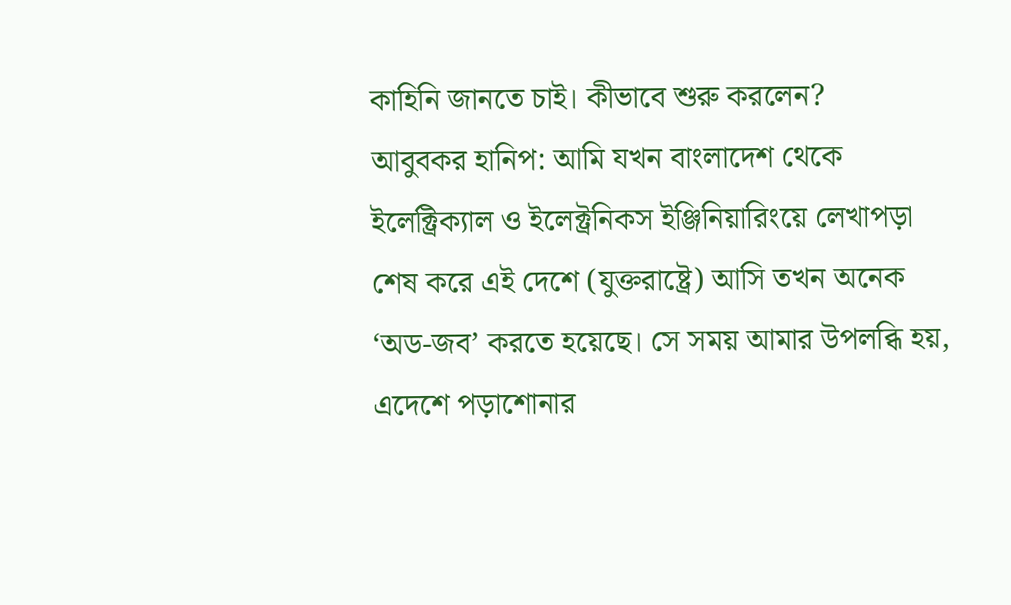কাহিনি জানতে চাই। কীভাবে শুরু করলেন?
আবুবকর হানিপ: আমি যখন বাংলাদেশ থেকে ইলেক্ট্রিক্যাল ও ইলেক্ট্রনিকস ইঞ্জিনিয়ারিংয়ে লেখাপড়া শেষ করে এই দেশে (যুক্তরাষ্ট্রে) আসি তখন অনেক ‘অড-জব’ করতে হয়েছে। সে সময় আমার উপলব্ধি হয়, এদেশে পড়াশোনার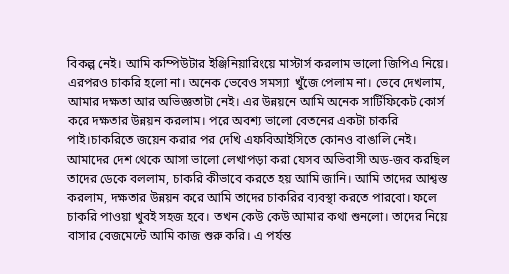বিকল্প নেই। আমি কম্পিউটার ইঞ্জিনিয়ারিংয়ে মাস্টার্স করলাম ভালো জিপিএ নিয়ে। এরপরও চাকরি হলো না। অনেক ভেবেও সমস্যা  খুঁজে পেলাম না। ভেবে দেখলাম, আমার দক্ষতা আর অভিজ্ঞতাটা নেই। এর উন্নয়নে আমি অনেক সার্টিফিকেট কোর্স করে দক্ষতার উন্নয়ন করলাম। পরে অবশ্য ভালো বেতনের একটা চাকরি পাই।চাকরিতে জয়েন করার পর দেখি এফবিআইসিতে কোনও বাঙালি নেই। আমাদের দেশ থেকে আসা ভালো লেখাপড়া করা যেসব অভিবাসী অড-জব করছিল তাদের ডেকে বললাম, চাকরি কীভাবে করতে হয় আমি জানি। আমি তাদের আশ্বস্ত করলাম, দক্ষতার উন্নয়ন করে আমি তাদের চাকরির ব্যবস্থা করতে পারবো। ফলে চাকরি পাওয়া খুবই সহজ হবে। তখন কেউ কেউ আমার কথা শুনলো। তাদের নিয়ে বাসার বেজমেন্টে আমি কাজ শুরু করি। এ পর্যন্ত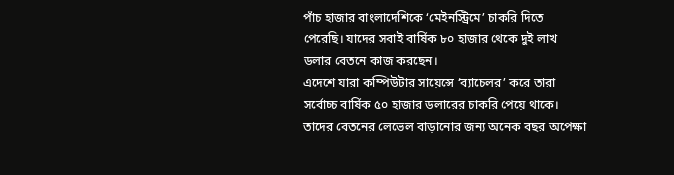পাঁচ হাজার বাংলাদেশিকে ‘মেইনস্ট্রিমে’ চাকরি দিতে পেরেছি। যাদের সবাই বার্ষিক ৮০ হাজার থেকে দুই লাখ ডলার বেতনে কাজ করছেন।
এদেশে যারা কম্পিউটার সায়েন্সে ‘ব্যাচেলর’ করে তারা সর্বোচ্চ বার্ষিক ৫০ হাজার ডলারের চাকরি পেয়ে থাকে। তাদের বেতনের লেভেল বাড়ানোর জন্য অনেক বছর অপেক্ষা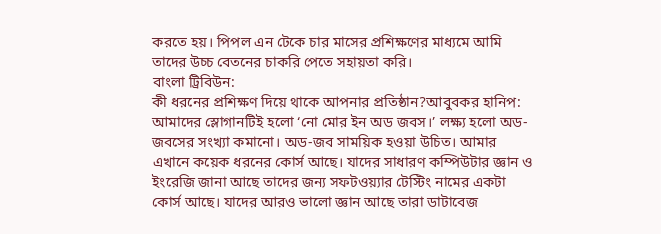করতে হয়। পিপল এন টেকে চার মাসের প্রশিক্ষণের মাধ্যমে আমি তাদের উচ্চ বেতনের চাকরি পেতে সহায়তা করি।
বাংলা ট্রিবিউন:
কী ধরনের প্রশিক্ষণ দিয়ে থাকে আপনার প্রতিষ্ঠান?আবুবকর হানিপ: আমাদের স্লোগানটিই হলো ‘নো মোর ইন অড জবস।’ লক্ষ্য হলো অড-জবসের সংখ্যা কমানো। অড-জব সাময়িক হওয়া উচিত। আমার এখানে কয়েক ধরনের কোর্স আছে। যাদের সাধারণ কম্পিউটার জ্ঞান ও ইংরেজি জানা আছে তাদের জন্য সফটওয়্যার টেস্টিং নামের একটা কোর্স আছে। যাদের আরও ভালো জ্ঞান আছে তারা ডাটাবেজ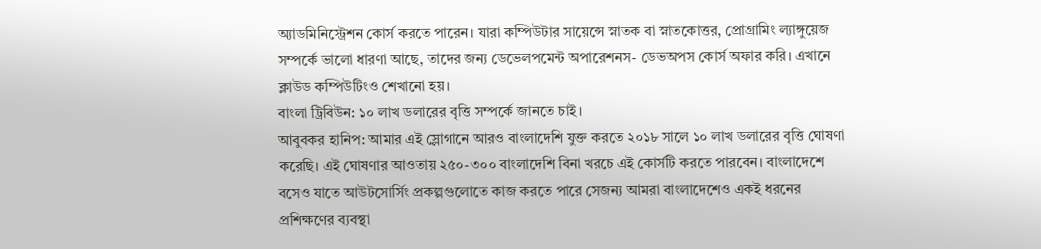অ্যাডমিনিস্ট্রেশন কোর্স করতে পারেন। যারা কম্পিউটার সায়েন্সে স্নাতক বা স্নাতকোত্তর, প্রোগ্রামিং ল্যাঙ্গুয়েজ সম্পর্কে ভালো ধারণা আছে, তাদের জন্য ডেভেলপমেন্ট অপারেশনস- ডেভঅপস কোর্স অফার করি। এখানে ক্লাউড কম্পিউটিংও শেখানো হয়।
বাংলা ট্রিবিউন: ১০ লাখ ডলারের বৃত্তি সম্পর্কে জানতে চাই।
আবুবকর হানিপ: আমার এই স্লোগানে আরও বাংলাদেশি যুক্ত করতে ২০১৮ সালে ১০ লাখ ডলারের বৃত্তি ঘোষণা করেছি। এই ঘোষণার আওতায় ২৫০-৩০০ বাংলাদেশি বিনা খরচে এই কোর্সটি করতে পারবেন। বাংলাদেশে বসেও যাতে আউটসোর্সিং প্রকল্পগুলোতে কাজ করতে পারে সেজন্য আমরা বাংলাদেশেও একই ধরনের প্রশিক্ষণের ব্যবস্থা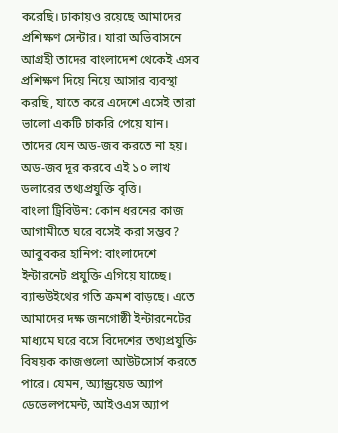করেছি। ঢাকায়ও রয়েছে আমাদের প্রশিক্ষণ সেন্টার। যারা অভিবাসনে আগ্রহী তাদের বাংলাদেশ থেকেই এসব প্রশিক্ষণ দিয়ে নিয়ে আসার ব্যবস্থা করছি, যাতে করে এদেশে এসেই তারা ভালো একটি চাকরি পেয়ে যান। তাদের যেন অড-জব করতে না হয়। অড-জব দূর করবে এই ১০ লাখ ডলারের তথ্যপ্রযুক্তি বৃত্তি।
বাংলা ট্রিবিউন: কোন ধরনের কাজ আগামীতে ঘরে বসেই করা সম্ভব?
আবুবকর হানিপ: বাংলাদেশে ইন্টারনেট প্রযুক্তি এগিয়ে যাচ্ছে। ব্যান্ডউইথের গতি ক্রমশ বাড়ছে। এতে আমাদের দক্ষ জনগোষ্ঠী ইন্টারনেটের মাধ্যমে ঘরে বসে বিদেশের তথ্যপ্রযুক্তি বিষয়ক কাজগুলো আউটসোর্স করতে পারে। যেমন, অ্যান্ড্রয়েড অ্যাপ ডেভেলপমেন্ট, আইওএস অ্যাপ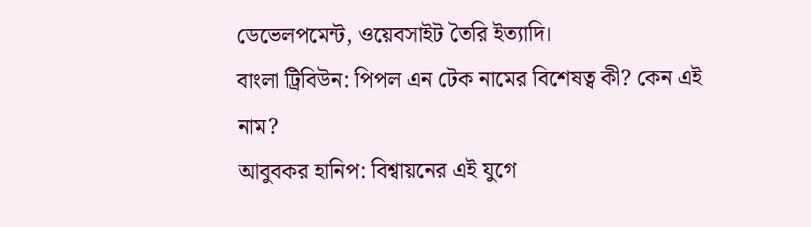ডেভেলপমেন্ট, ওয়েবসাইট তৈরি ইত্যাদি।
বাংলা ট্রিবিউন: পিপল এন টেক নামের বিশেষত্ব কী? কেন এই নাম?
আবুবকর হানিপ: বিশ্বায়নের এই যুগে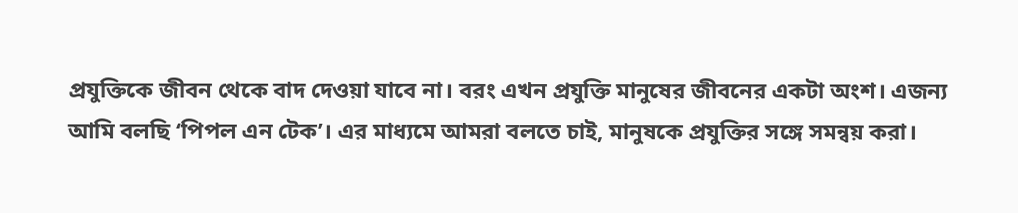প্রযুক্তিকে জীবন থেকে বাদ দেওয়া যাবে না। বরং এখন প্রযুক্তি মানুষের জীবনের একটা অংশ। এজন্য আমি বলছি ‘পিপল এন টেক’। এর মাধ্যমে আমরা বলতে চাই, মানুষকে প্রযুক্তির সঙ্গে সমন্বয় করা।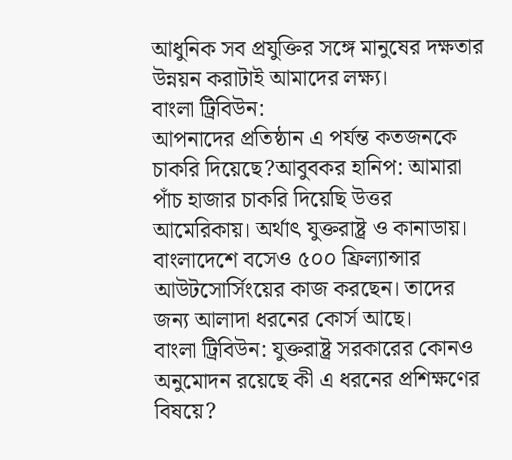আধুনিক সব প্রযুক্তির সঙ্গে মানুষের দক্ষতার উন্নয়ন করাটাই আমাদের লক্ষ্য।
বাংলা ট্রিবিউন:
আপনাদের প্রতিষ্ঠান এ পর্যন্ত কতজনকে চাকরি দিয়েছে?আবুবকর হানিপ: আমারা পাঁচ হাজার চাকরি দিয়েছি উত্তর আমেরিকায়। অর্থাৎ যুক্তরাষ্ট্র ও কানাডায়। বাংলাদেশে বসেও ৫০০ ফ্রিল্যান্সার আউটসোর্সিংয়ের কাজ করছেন। তাদের জন্য আলাদা ধরনের কোর্স আছে।
বাংলা ট্রিবিউন: যুক্তরাষ্ট্র সরকারের কোনও অনুমোদন রয়েছে কী এ ধরনের প্রশিক্ষণের বিষয়ে?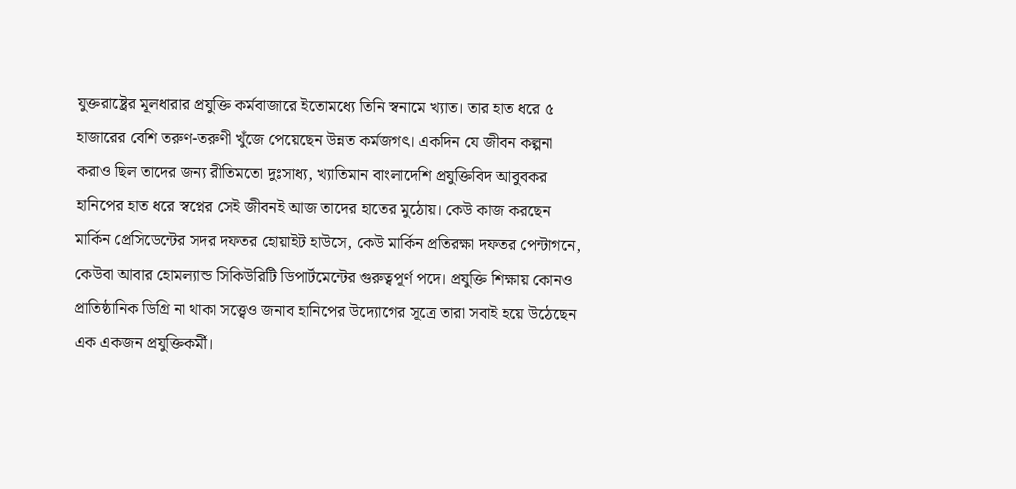যুক্তরাষ্ট্রের মূলধারার প্রযুক্তি কর্মবাজারে ইতোমধ্যে তিনি স্বনামে খ্যাত। তার হাত ধরে ৫ হাজারের বেশি তরুণ-তরুণী খুঁজে পেয়েছেন উন্নত কর্মজগৎ। একদিন যে জীবন কল্পনা করাও ছিল তাদের জন্য রীতিমতো দুঃসাধ্য, খ্যাতিমান বাংলাদেশি প্রযুক্তিবিদ আবুবকর হানিপের হাত ধরে স্বপ্নের সেই জীবনই আজ তাদের হাতের মুঠোয়। কেউ কাজ করছেন মার্কিন প্রেসিডেন্টের সদর দফতর হোয়াইট হাউসে, কেউ মার্কিন প্রতিরক্ষা দফতর পেন্টাগনে, কেউবা আবার হোমল্যান্ড সিকিউরিটি ডিপার্টমেন্টের গুরুত্বপূর্ণ পদে। প্রযুক্তি শিক্ষায় কোনও প্রাতিষ্ঠানিক ডিগ্রি না থাকা সত্ত্বেও জনাব হানিপের উদ্যোগের সূত্রে তারা সবাই হয়ে উঠেছেন এক একজন প্রযুক্তিকর্মী।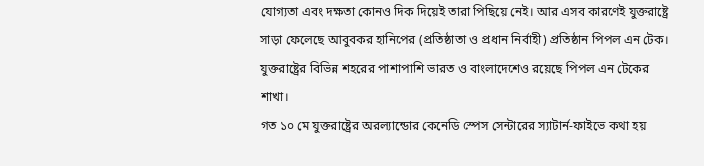যোগ্যতা এবং দক্ষতা কোনও দিক দিয়েই তারা পিছিয়ে নেই। আর এসব কারণেই যুক্তরাষ্ট্রে সাড়া ফেলেছে আবুবকর হানিপের (প্রতিষ্ঠাতা ও প্রধান নির্বাহী) প্রতিষ্ঠান পিপল এন টেক। যুক্তরাষ্ট্রের বিভিন্ন শহরের পাশাপাশি ভারত ও বাংলাদেশেও রয়েছে পিপল এন টেকের শাখা।
গত ১০ মে যুক্তরাষ্ট্রের অরল্যান্ডোর কেনেডি স্পেস সেন্টারের স্যাটার্ন-ফাইভে কথা হয়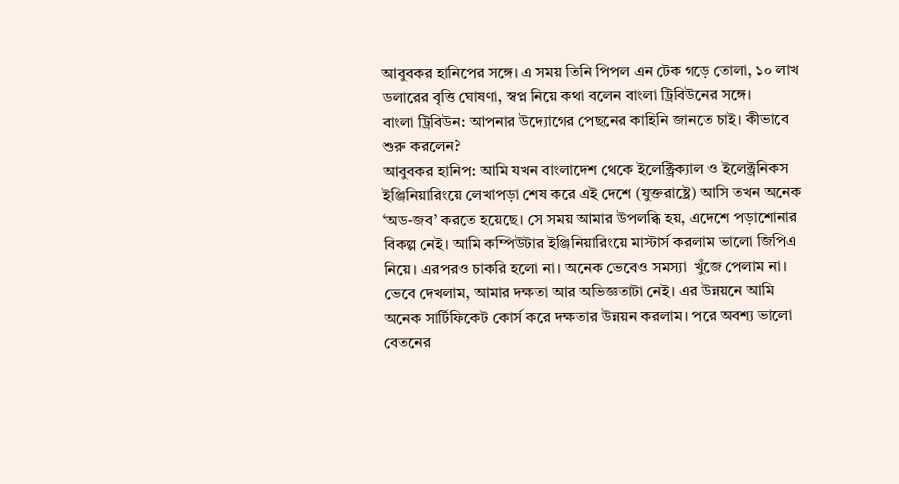আবুবকর হানিপের সঙ্গে। এ সময় তিনি পিপল এন টেক গড়ে তোলা, ১০ লাখ ডলারের বৃত্তি ঘোষণা, স্বপ্ন নিয়ে কথা বলেন বাংলা ট্রিবিউনের সঙ্গে।
বাংলা ট্রিবিউন: আপনার উদ্যোগের পেছনের কাহিনি জানতে চাই। কীভাবে শুরু করলেন?
আবুবকর হানিপ: আমি যখন বাংলাদেশ থেকে ইলেক্ট্রিক্যাল ও ইলেক্ট্রনিকস ইঞ্জিনিয়ারিংয়ে লেখাপড়া শেষ করে এই দেশে (যুক্তরাষ্ট্রে) আসি তখন অনেক ‘অড-জব’ করতে হয়েছে। সে সময় আমার উপলব্ধি হয়, এদেশে পড়াশোনার বিকল্প নেই। আমি কম্পিউটার ইঞ্জিনিয়ারিংয়ে মাস্টার্স করলাম ভালো জিপিএ নিয়ে। এরপরও চাকরি হলো না। অনেক ভেবেও সমস্যা  খুঁজে পেলাম না। ভেবে দেখলাম, আমার দক্ষতা আর অভিজ্ঞতাটা নেই। এর উন্নয়নে আমি অনেক সার্টিফিকেট কোর্স করে দক্ষতার উন্নয়ন করলাম। পরে অবশ্য ভালো বেতনের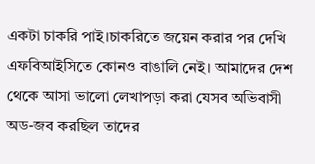একটা চাকরি পাই।চাকরিতে জয়েন করার পর দেখি এফবিআইসিতে কোনও বাঙালি নেই। আমাদের দেশ থেকে আসা ভালো লেখাপড়া করা যেসব অভিবাসী অড-জব করছিল তাদের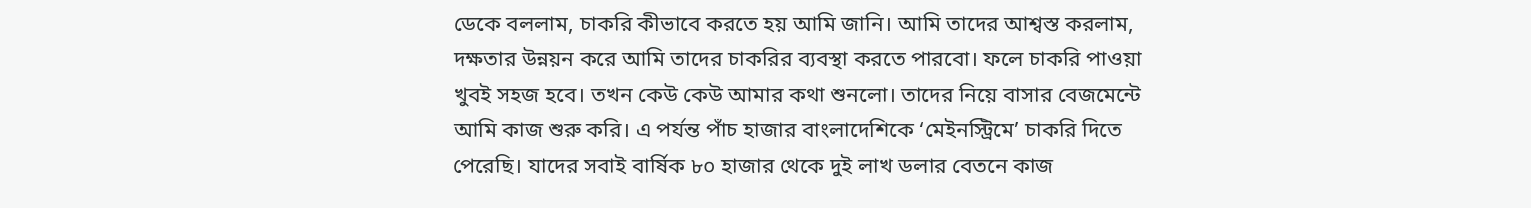ডেকে বললাম, চাকরি কীভাবে করতে হয় আমি জানি। আমি তাদের আশ্বস্ত করলাম, দক্ষতার উন্নয়ন করে আমি তাদের চাকরির ব্যবস্থা করতে পারবো। ফলে চাকরি পাওয়া খুবই সহজ হবে। তখন কেউ কেউ আমার কথা শুনলো। তাদের নিয়ে বাসার বেজমেন্টে আমি কাজ শুরু করি। এ পর্যন্ত পাঁচ হাজার বাংলাদেশিকে ‘মেইনস্ট্রিমে’ চাকরি দিতে পেরেছি। যাদের সবাই বার্ষিক ৮০ হাজার থেকে দুই লাখ ডলার বেতনে কাজ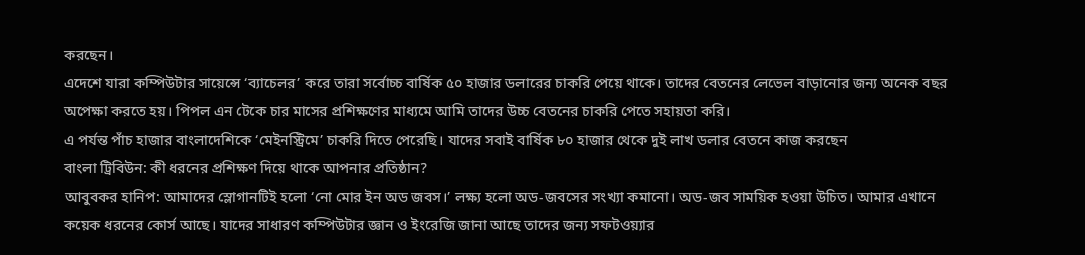করছেন।
এদেশে যারা কম্পিউটার সায়েন্সে ‘ব্যাচেলর’ করে তারা সর্বোচ্চ বার্ষিক ৫০ হাজার ডলারের চাকরি পেয়ে থাকে। তাদের বেতনের লেভেল বাড়ানোর জন্য অনেক বছর অপেক্ষা করতে হয়। পিপল এন টেকে চার মাসের প্রশিক্ষণের মাধ্যমে আমি তাদের উচ্চ বেতনের চাকরি পেতে সহায়তা করি।
এ পর্যন্ত পাঁচ হাজার বাংলাদেশিকে ‘মেইনস্ট্রিমে’ চাকরি দিতে পেরেছি। যাদের সবাই বার্ষিক ৮০ হাজার থেকে দুই লাখ ডলার বেতনে কাজ করছেন
বাংলা ট্রিবিউন: কী ধরনের প্রশিক্ষণ দিয়ে থাকে আপনার প্রতিষ্ঠান?
আবুবকর হানিপ: আমাদের স্লোগানটিই হলো ‘নো মোর ইন অড জবস।’ লক্ষ্য হলো অড-জবসের সংখ্যা কমানো। অড-জব সাময়িক হওয়া উচিত। আমার এখানে কয়েক ধরনের কোর্স আছে। যাদের সাধারণ কম্পিউটার জ্ঞান ও ইংরেজি জানা আছে তাদের জন্য সফটওয়্যার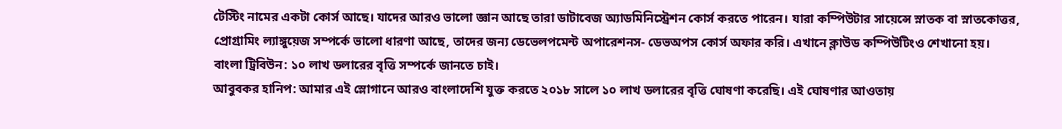টেস্টিং নামের একটা কোর্স আছে। যাদের আরও ভালো জ্ঞান আছে তারা ডাটাবেজ অ্যাডমিনিস্ট্রেশন কোর্স করতে পারেন। যারা কম্পিউটার সায়েন্সে স্নাতক বা স্নাতকোত্তর, প্রোগ্রামিং ল্যাঙ্গুয়েজ সম্পর্কে ভালো ধারণা আছে, তাদের জন্য ডেভেলপমেন্ট অপারেশনস- ডেভঅপস কোর্স অফার করি। এখানে ক্লাউড কম্পিউটিংও শেখানো হয়।
বাংলা ট্রিবিউন: ১০ লাখ ডলারের বৃত্তি সম্পর্কে জানতে চাই।
আবুবকর হানিপ: আমার এই স্লোগানে আরও বাংলাদেশি যুক্ত করতে ২০১৮ সালে ১০ লাখ ডলারের বৃত্তি ঘোষণা করেছি। এই ঘোষণার আওতায়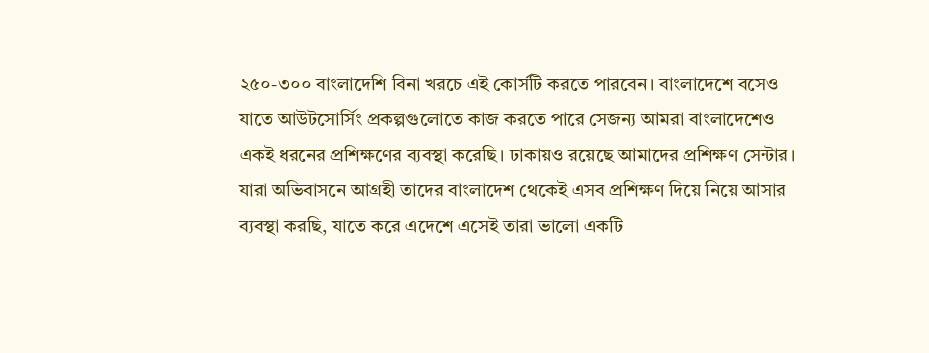২৫০-৩০০ বাংলাদেশি বিনা খরচে এই কোর্সটি করতে পারবেন। বাংলাদেশে বসেও যাতে আউটসোর্সিং প্রকল্পগুলোতে কাজ করতে পারে সেজন্য আমরা বাংলাদেশেও একই ধরনের প্রশিক্ষণের ব্যবস্থা করেছি। ঢাকায়ও রয়েছে আমাদের প্রশিক্ষণ সেন্টার। যারা অভিবাসনে আগ্রহী তাদের বাংলাদেশ থেকেই এসব প্রশিক্ষণ দিয়ে নিয়ে আসার ব্যবস্থা করছি, যাতে করে এদেশে এসেই তারা ভালো একটি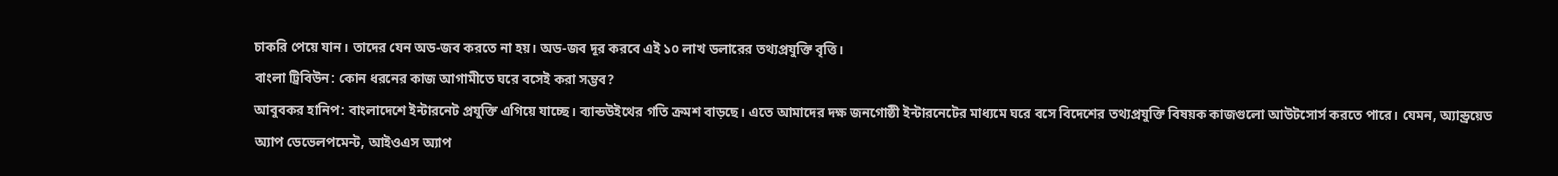চাকরি পেয়ে যান। তাদের যেন অড-জব করতে না হয়। অড-জব দূর করবে এই ১০ লাখ ডলারের তথ্যপ্রযুক্তি বৃত্তি।
বাংলা ট্রিবিউন: কোন ধরনের কাজ আগামীতে ঘরে বসেই করা সম্ভব?
আবুবকর হানিপ: বাংলাদেশে ইন্টারনেট প্রযুক্তি এগিয়ে যাচ্ছে। ব্যান্ডউইথের গতি ক্রমশ বাড়ছে। এতে আমাদের দক্ষ জনগোষ্ঠী ইন্টারনেটের মাধ্যমে ঘরে বসে বিদেশের তথ্যপ্রযুক্তি বিষয়ক কাজগুলো আউটসোর্স করতে পারে। যেমন, অ্যান্ড্রয়েড অ্যাপ ডেভেলপমেন্ট, আইওএস অ্যাপ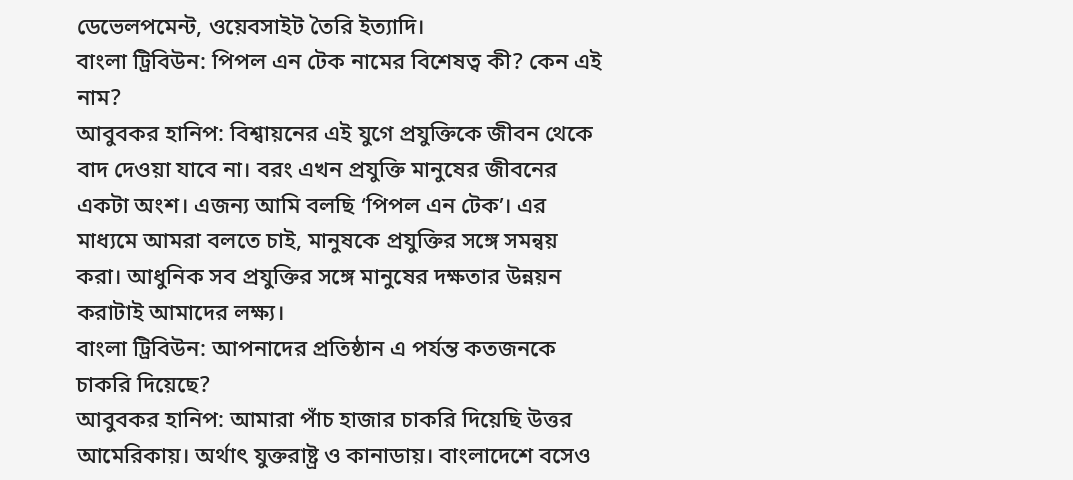ডেভেলপমেন্ট, ওয়েবসাইট তৈরি ইত্যাদি।
বাংলা ট্রিবিউন: পিপল এন টেক নামের বিশেষত্ব কী? কেন এই নাম?
আবুবকর হানিপ: বিশ্বায়নের এই যুগে প্রযুক্তিকে জীবন থেকে বাদ দেওয়া যাবে না। বরং এখন প্রযুক্তি মানুষের জীবনের একটা অংশ। এজন্য আমি বলছি ‘পিপল এন টেক’। এর মাধ্যমে আমরা বলতে চাই, মানুষকে প্রযুক্তির সঙ্গে সমন্বয় করা। আধুনিক সব প্রযুক্তির সঙ্গে মানুষের দক্ষতার উন্নয়ন করাটাই আমাদের লক্ষ্য।
বাংলা ট্রিবিউন: আপনাদের প্রতিষ্ঠান এ পর্যন্ত কতজনকে চাকরি দিয়েছে?
আবুবকর হানিপ: আমারা পাঁচ হাজার চাকরি দিয়েছি উত্তর আমেরিকায়। অর্থাৎ যুক্তরাষ্ট্র ও কানাডায়। বাংলাদেশে বসেও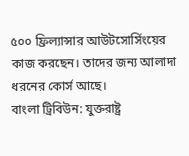৫০০ ফ্রিল্যান্সার আউটসোর্সিংয়ের কাজ করছেন। তাদের জন্য আলাদা ধরনের কোর্স আছে।
বাংলা ট্রিবিউন: যুক্তরাষ্ট্র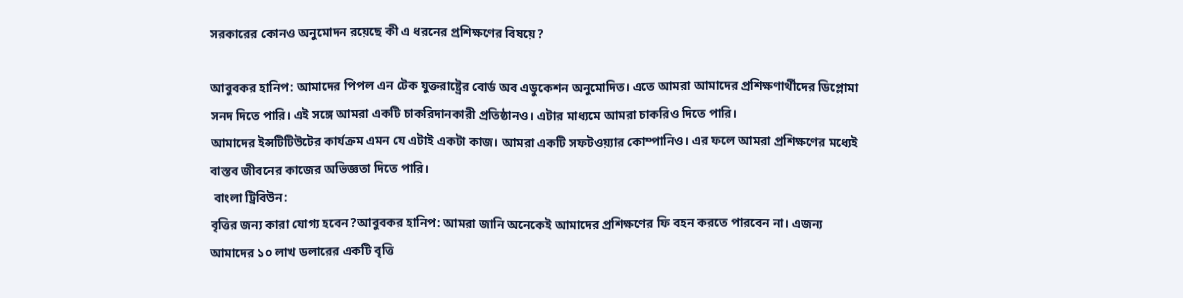সরকারের কোনও অনুমোদন রয়েছে কী এ ধরনের প্রশিক্ষণের বিষয়ে?

আবুবকর হানিপ: আমাদের পিপল এন টেক যুক্তরাষ্ট্রের বোর্ড অব এডুকেশন অনুমোদিত। এতে আমরা আমাদের প্রশিক্ষণার্থীদের ডিপ্লোমা সনদ দিতে পারি। এই সঙ্গে আমরা একটি চাকরিদানকারী প্রতিষ্ঠানও। এটার মাধ্যমে আমরা চাকরিও দিতে পারি।
আমাদের ইন্সটিটিউটের কার্যক্রম এমন যে এটাই একটা কাজ। আমরা একটি সফটওয়্যার কোম্পানিও। এর ফলে আমরা প্রশিক্ষণের মধ্যেই বাস্তব জীবনের কাজের অভিজ্ঞতা দিতে পারি।
 বাংলা ট্রিবিউন:
বৃত্তির জন্য কারা যোগ্য হবেন?আবুবকর হানিপ: আমরা জানি অনেকেই আমাদের প্রশিক্ষণের ফি বহন করতে পারবেন না। এজন্য আমাদের ১০ লাখ ডলারের একটি বৃত্তি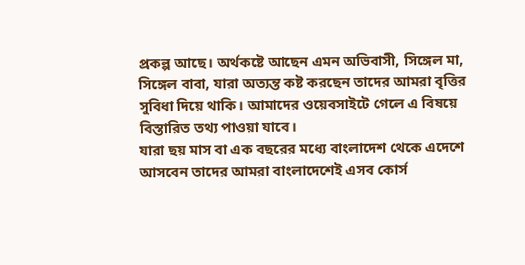প্রকল্প আছে। অর্থকষ্টে আছেন এমন অভিবাসী, সিঙ্গেল মা, সিঙ্গেল বাবা, যারা অত্যন্ত কষ্ট করছেন তাদের আমরা বৃত্তির সুবিধা দিয়ে থাকি। আমাদের ওয়েবসাইটে গেলে এ বিষয়ে বিস্তারিত তথ্য পাওয়া যাবে।
যারা ছয় মাস বা এক বছরের মধ্যে বাংলাদেশ থেকে এদেশে আসবেন তাদের আমরা বাংলাদেশেই এসব কোর্স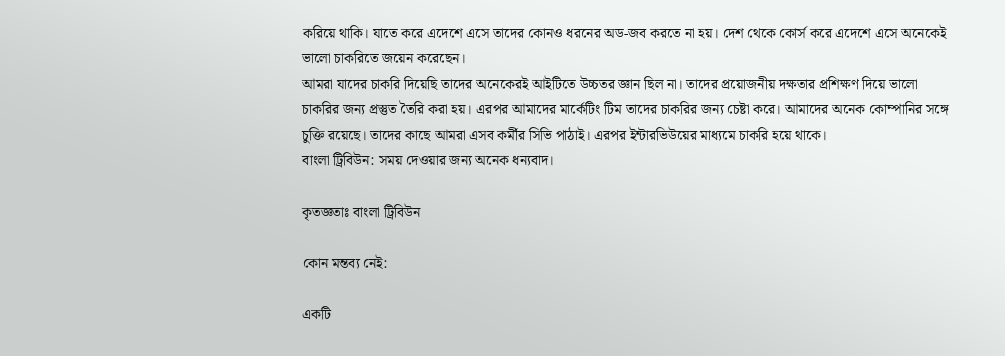করিয়ে থাকি। যাতে করে এদেশে এসে তাদের কোনও ধরনের অড-জব করতে না হয়। দেশ থেকে কোর্স করে এদেশে এসে অনেকেই ভালো চাকরিতে জয়েন করেছেন।
আমরা যাদের চাকরি দিয়েছি তাদের অনেকেরই আইটিতে উচ্চতর জ্ঞান ছিল না। তাদের প্রয়োজনীয় দক্ষতার প্রশিক্ষণ দিয়ে ভালো চাকরির জন্য প্রস্তুত তৈরি করা হয়। এরপর আমাদের মার্কেটিং টিম তাদের চাকরির জন্য চেষ্টা করে। আমাদের অনেক কোম্পানির সঙ্গে চুক্তি রয়েছে। তাদের কাছে আমরা এসব কর্মীর সিভি পাঠাই। এরপর ইন্টারভিউয়ের মাধ্যমে চাকরি হয়ে থাকে।
বাংলা ট্রিবিউন: সময় দেওয়ার জন্য অনেক ধন্যবাদ।

কৃতজ্ঞতাঃ বাংলা ট্রিবিউন

কোন মন্তব্য নেই:

একটি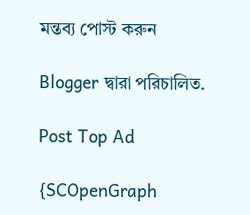মন্তব্য পোস্ট করুন

Blogger দ্বারা পরিচালিত.

Post Top Ad

{SCOpenGraph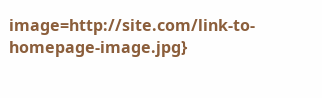image=http://site.com/link-to-homepage-image.jpg}